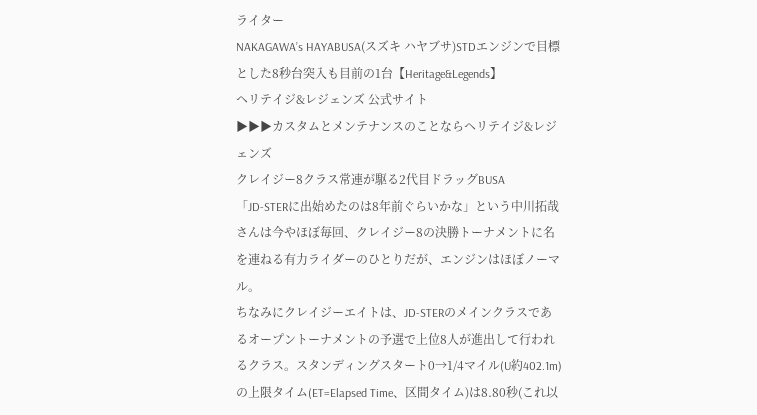ライター
NAKAGAWA’s HAYABUSA(スズキ ハヤブサ)STDエンジンで目標とした8秒台突入も目前の1台【Heritage&Legends】
ヘリテイジ&レジェンズ 公式サイト
▶▶▶カスタムとメンテナンスのことならヘリテイジ&レジェンズ
クレイジー8クラス常連が駆る2代目ドラッグBUSA
「JD-STERに出始めたのは8年前ぐらいかな」という中川拓哉さんは今やほぼ毎回、クレイジー8の決勝トーナメントに名を連ねる有力ライダーのひとりだが、エンジンはほぼノーマル。
ちなみにクレイジーエイトは、JD-STERのメインクラスであるオープントーナメントの予選で上位8人が進出して行われるクラス。スタンディングスタート0→1/4マイル(U約402.1m)の上限タイム(ET=Elapsed Time、区間タイム)は8.80秒(これ以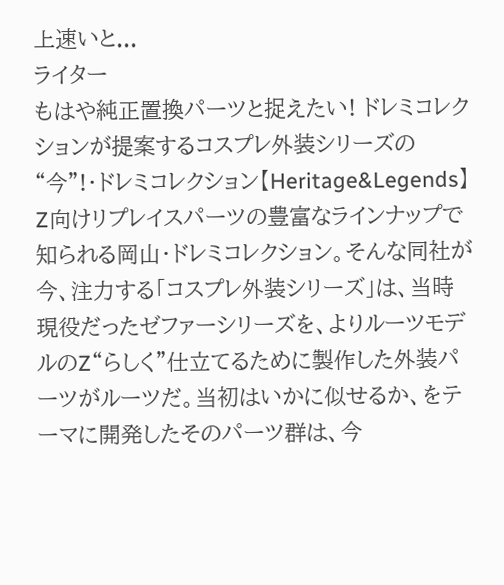上速いと...
ライター
もはや純正置換パーツと捉えたい! ドレミコレクションが提案するコスプレ外装シリーズの“今”!・ドレミコレクション【Heritage&Legends】
Z向けリプレイスパーツの豊富なラインナップで知られる岡山・ドレミコレクション。そんな同社が今、注力する「コスプレ外装シリーズ」は、当時現役だったゼファーシリーズを、よりルーツモデルのZ“らしく”仕立てるために製作した外装パーツがルーツだ。当初はいかに似せるか、をテーマに開発したそのパーツ群は、今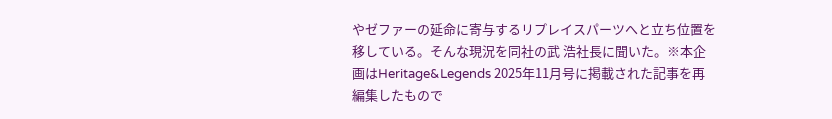やゼファーの延命に寄与するリプレイスパーツへと立ち位置を移している。そんな現況を同社の武 浩社長に聞いた。※本企画はHeritage&Legends 2025年11月号に掲載された記事を再編集したもので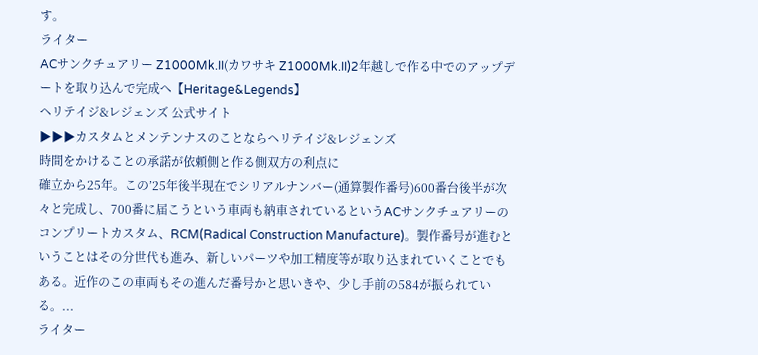す。
ライター
ACサンクチュアリー Z1000Mk.II(カワサキ Z1000Mk.II)2年越しで作る中でのアップデートを取り込んで完成へ【Heritage&Legends】
ヘリテイジ&レジェンズ 公式サイト
▶▶▶カスタムとメンテンナスのことならヘリテイジ&レジェンズ
時間をかけることの承諾が依頼側と作る側双方の利点に
確立から25年。この’25年後半現在でシリアルナンバー(通算製作番号)600番台後半が次々と完成し、700番に届こうという車両も納車されているというACサンクチュアリーのコンプリートカスタム、RCM(Radical Construction Manufacture)。製作番号が進むということはその分世代も進み、新しいパーツや加工精度等が取り込まれていくことでもある。近作のこの車両もその進んだ番号かと思いきや、少し手前の584が振られている。...
ライター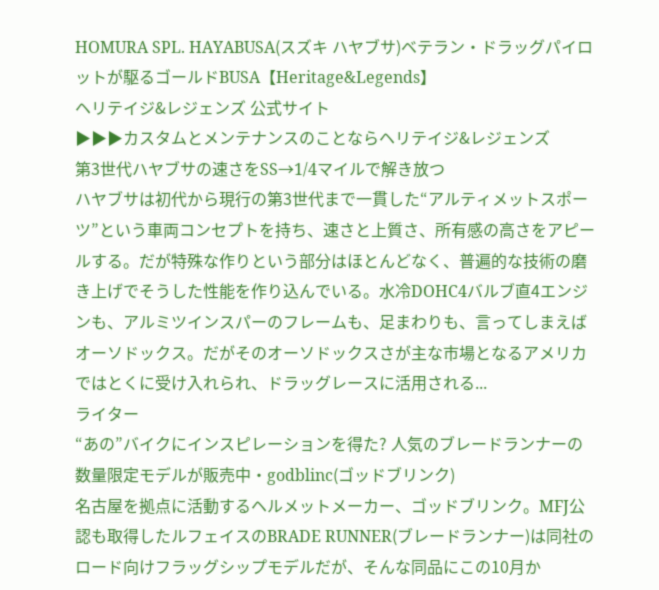HOMURA SPL. HAYABUSA(スズキ ハヤブサ)ベテラン・ドラッグパイロットが駆るゴールドBUSA【Heritage&Legends】
ヘリテイジ&レジェンズ 公式サイト
▶▶▶カスタムとメンテナンスのことならヘリテイジ&レジェンズ
第3世代ハヤブサの速さをSS→1/4マイルで解き放つ
ハヤブサは初代から現行の第3世代まで一貫した“アルティメットスポーツ”という車両コンセプトを持ち、速さと上質さ、所有感の高さをアピールする。だが特殊な作りという部分はほとんどなく、普遍的な技術の磨き上げでそうした性能を作り込んでいる。水冷DOHC4バルブ直4エンジンも、アルミツインスパーのフレームも、足まわりも、言ってしまえばオーソドックス。だがそのオーソドックスさが主な市場となるアメリカではとくに受け入れられ、ドラッグレースに活用される...
ライター
“あの”バイクにインスピレーションを得た? 人気のブレードランナーの数量限定モデルが販売中・godblinc(ゴッドブリンク)
名古屋を拠点に活動するヘルメットメーカー、ゴッドブリンク。MFJ公認も取得したルフェイスのBRADE RUNNER(ブレードランナー)は同社のロード向けフラッグシップモデルだが、そんな同品にこの10月か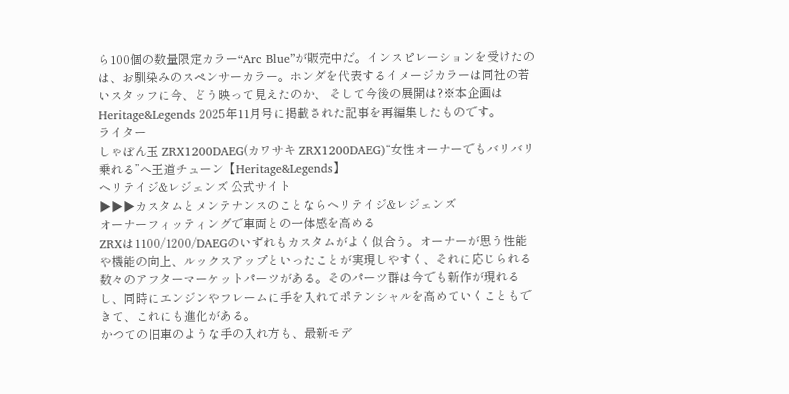ら100個の数量限定カラー“Arc Blue”が販売中だ。インスピレーションを受けたのは、お馴染みのスペンサーカラー。ホンダを代表するイメージカラーは同社の若いスタッフに今、どう映って見えたのか、 そして今後の展開は?※本企画はHeritage&Legends 2025年11月号に掲載された記事を再編集したものです。
ライター
しゃぼん玉 ZRX1200DAEG(カワサキ ZRX1200DAEG)“女性オーナーでもバリバリ乗れる”へ王道チューン【Heritage&Legends】
ヘリテイジ&レジェンズ 公式サイト
▶▶▶カスタムとメンテナンスのことならヘリテイジ&レジェンズ
オーナーフィッティングで車両との一体感を高める
ZRXは1100/1200/DAEGのいずれもカスタムがよく似合う。オーナーが思う性能や機能の向上、ルックスアップといったことが実現しやすく、それに応じられる数々のアフターマーケットパーツがある。そのパーツ群は今でも新作が現れるし、同時にエンジンやフレームに手を入れてポテンシャルを高めていくこともできて、これにも進化がある。
かつての旧車のような手の入れ方も、最新モデ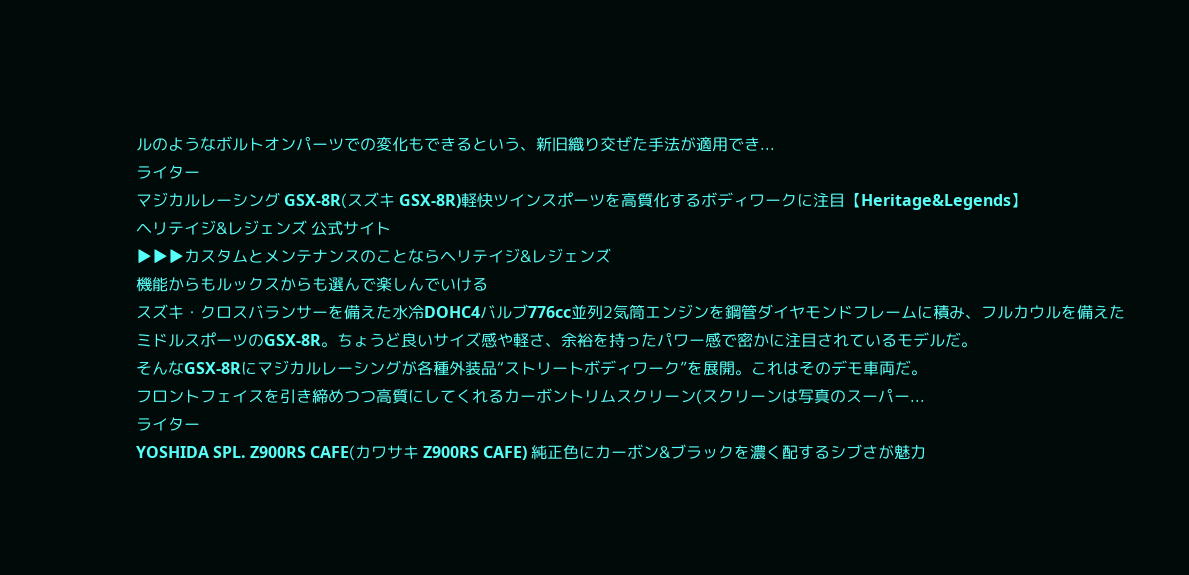ルのようなボルトオンパーツでの変化もできるという、新旧織り交ぜた手法が適用でき...
ライター
マジカルレーシング GSX-8R(スズキ GSX-8R)軽快ツインスポーツを高質化するボディワークに注目【Heritage&Legends】
ヘリテイジ&レジェンズ 公式サイト
▶▶▶カスタムとメンテナンスのことならヘリテイジ&レジェンズ
機能からもルックスからも選んで楽しんでいける
スズキ・クロスバランサーを備えた水冷DOHC4バルブ776cc並列2気筒エンジンを鋼管ダイヤモンドフレームに積み、フルカウルを備えたミドルスポーツのGSX-8R。ちょうど良いサイズ感や軽さ、余裕を持ったパワー感で密かに注目されているモデルだ。
そんなGSX-8Rにマジカルレーシングが各種外装品“ストリートボディワーク”を展開。これはそのデモ車両だ。
フロントフェイスを引き締めつつ高質にしてくれるカーボントリムスクリーン(スクリーンは写真のスーパー...
ライター
YOSHIDA SPL. Z900RS CAFE(カワサキ Z900RS CAFE) 純正色にカーボン&ブラックを濃く配するシブさが魅力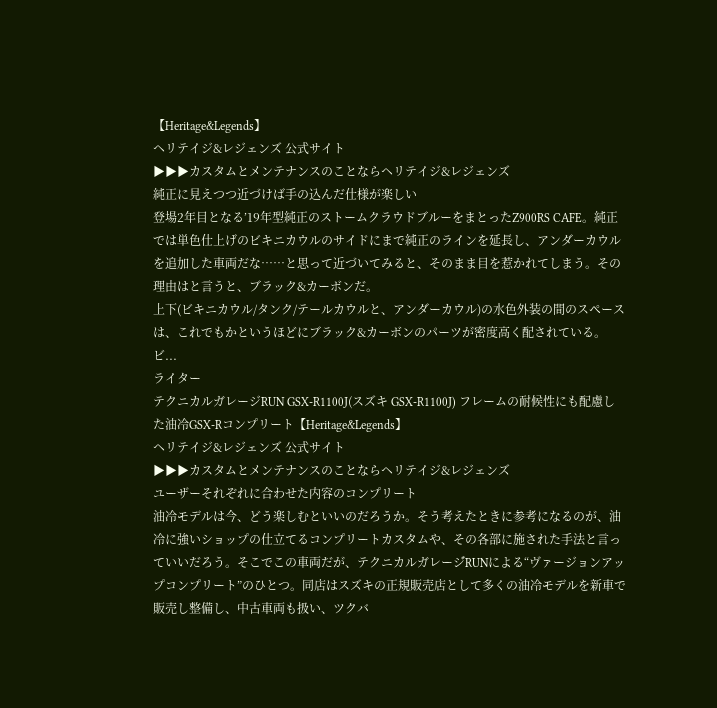【Heritage&Legends】
ヘリテイジ&レジェンズ 公式サイト
▶▶▶カスタムとメンテナンスのことならヘリテイジ&レジェンズ
純正に見えつつ近づけば手の込んだ仕様が楽しい
登場2年目となる’19年型純正のストームクラウドブルーをまとったZ900RS CAFE。純正では単色仕上げのビキニカウルのサイドにまで純正のラインを延長し、アンダーカウルを追加した車両だな……と思って近づいてみると、そのまま目を惹かれてしまう。その理由はと言うと、ブラック&カーボンだ。
上下(ビキニカウル/タンク/テールカウルと、アンダーカウル)の水色外装の間のスペースは、これでもかというほどにブラック&カーボンのパーツが密度高く配されている。ビ...
ライター
テクニカルガレージRUN GSX-R1100J(スズキ GSX-R1100J) フレームの耐候性にも配慮した油冷GSX-Rコンプリート【Heritage&Legends】
ヘリテイジ&レジェンズ 公式サイト
▶▶▶カスタムとメンテナンスのことならヘリテイジ&レジェンズ
ユーザーそれぞれに合わせた内容のコンプリート
油冷モデルは今、どう楽しむといいのだろうか。そう考えたときに参考になるのが、油冷に強いショップの仕立てるコンプリートカスタムや、その各部に施された手法と言っていいだろう。そこでこの車両だが、テクニカルガレージ゙RUNによる“ヴァージョンアップコンプリート”のひとつ。同店はスズキの正規販売店として多くの油冷モデルを新車で販売し整備し、中古車両も扱い、ツクバ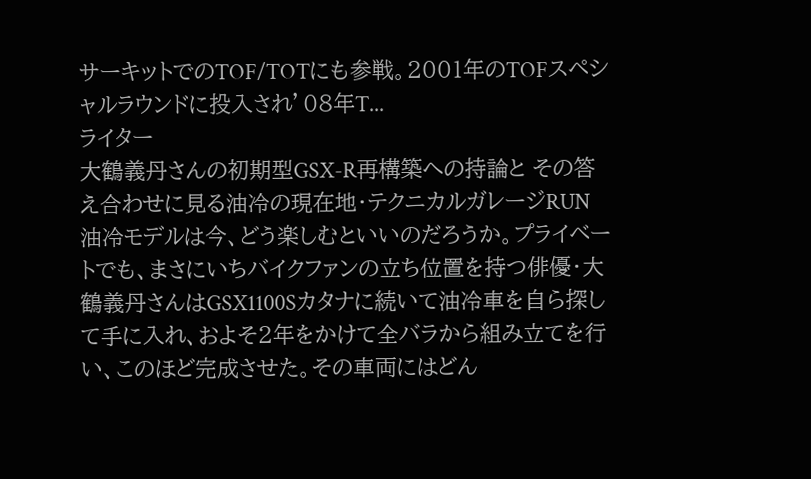サーキットでのTOF/TOTにも参戦。2001年のTOFスペシャルラウンドに投入され’08年T...
ライター
大鶴義丹さんの初期型GSX-R再構築への持論と その答え合わせに見る油冷の現在地・テクニカルガレージRUN
油冷モデルは今、どう楽しむといいのだろうか。プライベートでも、まさにいちバイクファンの立ち位置を持つ俳優・大鶴義丹さんはGSX1100Sカタナに続いて油冷車を自ら探して手に入れ、およそ2年をかけて全バラから組み立てを行い、このほど完成させた。その車両にはどん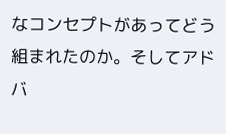なコンセプトがあってどう組まれたのか。そしてアドバ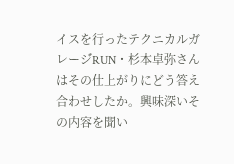イスを行ったテクニカルガレージ゙RUN・杉本卓弥さんはその仕上がりにどう答え合わせしたか。興味深いその内容を聞い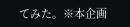てみた。※本企画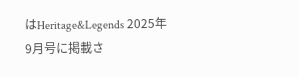はHeritage&Legends 2025年9月号に掲載さ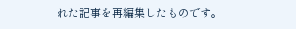れた記事を再編集したものです。